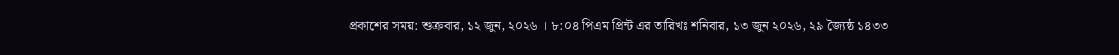প্রকাশের সময়: শুক্রবার, ১২ জুন, ২০২৬ । ৮:০৪ পিএম প্রিন্ট এর তারিখঃ শনিবার, ১৩ জুন ২০২৬, ২৯ জ্যৈষ্ঠ ১৪৩৩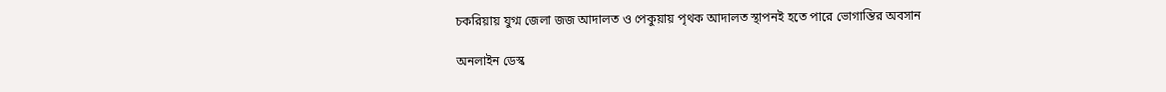চকরিয়ায় যুগ্ম জেলা জজ আদালত ও পেকুয়ায় পৃথক আদালত স্থাপনই হতে পারে ভোগান্তির অবসান

অনলাইন ডেস্ক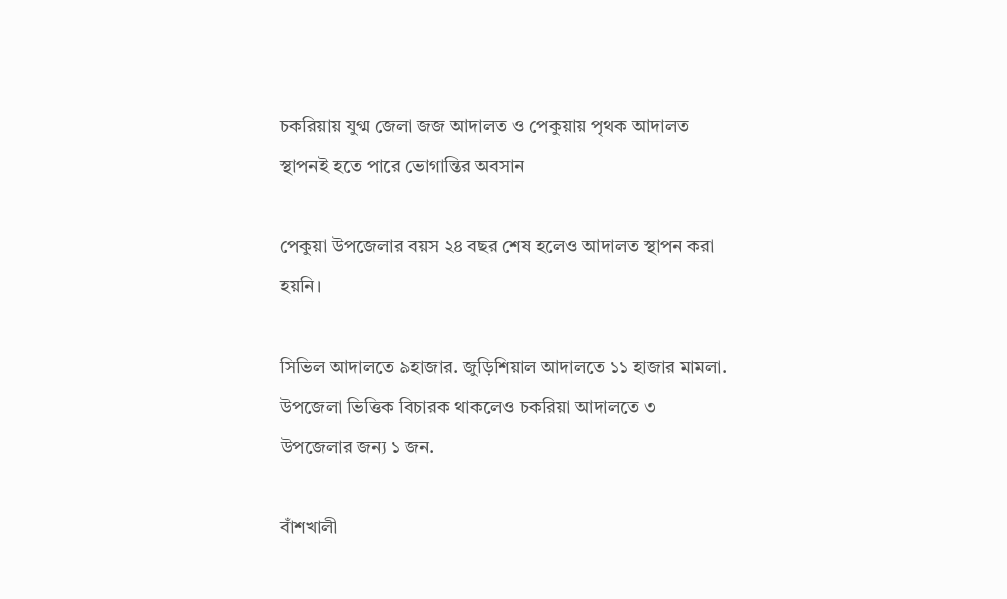চকরিয়ায় যুগ্ম জেলা জজ আদালত ও পেকুয়ায় পৃথক আদালত স্থাপনই হতে পারে ভোগান্তির অবসান

পেকুয়া উপজেলার বয়স ২৪ বছর শেষ হলেও আদালত স্থাপন করা হয়নি।

সিভিল আদালতে ৯হাজার. জুড়িশিয়াল আদালতে ১১ হাজার মামলা. উপজেলা ভিত্তিক বিচারক থাকলেও চকরিয়া আদালতে ৩ উপজেলার জন্য ১ জন.

বাঁশখালী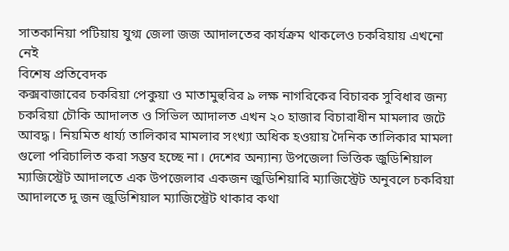সাতকানিয়া পটিয়ায় যুগ্ম জেলা জজ আদালতের কার্যক্রম থাকলেও চকরিয়ায় এখনো নেই
বিশেষ প্রতিবেদক
কক্সবাজারের চকরিয়া পেকুয়া ও মাতামুহুরির ৯ লক্ষ নাগরিকের বিচারক সুবিধার জন্য চকরিয়া চৌকি আদালত ও সিভিল আদালত এখন ২০ হাজার বিচারাধীন মামলার জটে আবদ্ধ। নিয়মিত ধার্য্য তালিকার মামলার সংখ্যা অধিক হওয়ায় দৈনিক তালিকার মামলা গুলো পরিচালিত করা সম্ভব হচ্ছে না। দেশের অন্যান্য উপজেলা ভিত্তিক জুডিশিয়াল ম্যাজিস্ট্রেট আদালতে এক উপজেলার একজন জুডিশিয়ারি ম্যাজিস্ট্রেট অনুবলে চকরিয়া আদালতে দু জন জুডিশিয়াল ম্যাজিস্ট্রেট থাকার কথা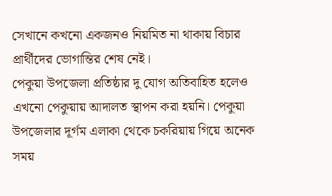সেখানে কখনো একজনও নিয়মিত না থাকায় বিচার প্রার্থীদের ভোগান্তির শেষ নেই।
পেকুয়া উপজেলা প্রতিষ্ঠার দু যোগ অতিবাহিত হলেও এখনো পেকুয়ায় আদালত স্থাপন করা হয়নি। পেকুয়া উপজেলার দূর্গম এলাকা থেকে চকরিয়ায় গিয়ে অনেক সময়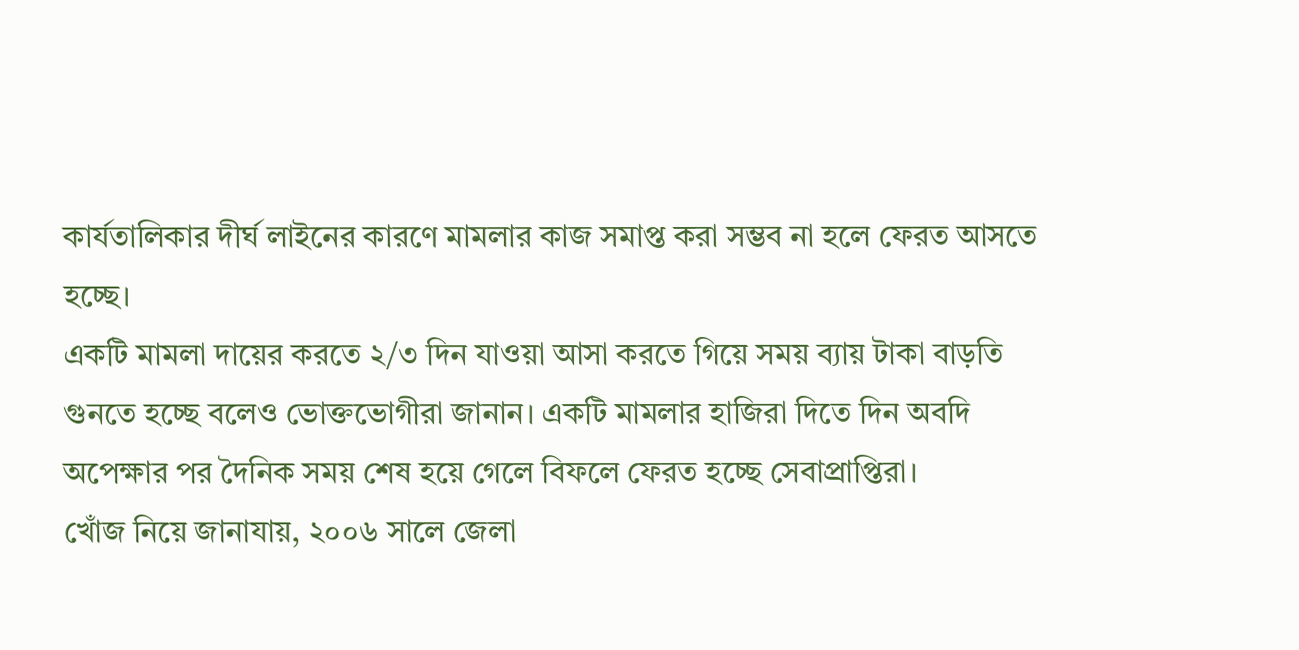কার্যতালিকার দীর্ঘ লাইনের কারণে মামলার কাজ সমাপ্ত করা সম্ভব না হলে ফেরত আসতে হচ্ছে।
একটি মামলা দায়ের করতে ২/৩ দিন যাওয়া আসা করতে গিয়ে সময় ব্যায় টাকা বাড়তি গুনতে হচ্ছে বলেও ভোক্তভোগীরা জানান। একটি মামলার হাজিরা দিতে দিন অবদি অপেক্ষার পর দৈনিক সময় শেষ হয়ে গেলে বিফলে ফেরত হচ্ছে সেবাপ্রাপ্তিরা।
খোঁজ নিয়ে জানাযায়, ২০০৬ সালে জেলা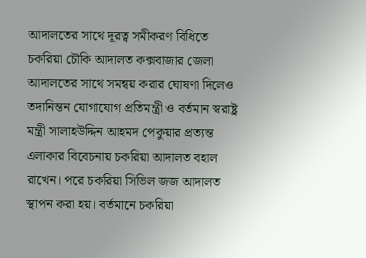আদালতের সাথে দূরত্ব সমীকরণ বিধিতে চকরিয়া চৌকি আদালত কক্সবাজার জেলা আদালতের সাথে সমন্বয় করার ঘোষণা দিলেও তদানিন্তন যোগাযোগ প্রতিমন্ত্রী ও বর্তমান স্বরাষ্ট্র মন্ত্রী সালাহউদ্দিন আহমদ পেকুয়ার প্রত্যন্ত এলাকার বিবেচনায় চকরিয়া আদালত বহাল রাখেন। পরে চকরিয়া সিভিল জজ আদালত স্থাপন করা হয়। বর্তমানে চকরিয়া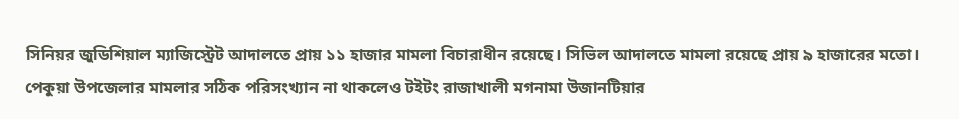সিনিয়র জুডিশিয়াল ম্যাজিস্ট্রেট আদালতে প্রায় ১১ হাজার মামলা বিচারাধীন রয়েছে। সিভিল আদালতে মামলা রয়েছে প্রায় ৯ হাজারের মতো।
পেকুয়া উপজেলার মামলার সঠিক পরিসংখ্যান না থাকলেও টইটং রাজাখালী মগনামা উজানটিয়ার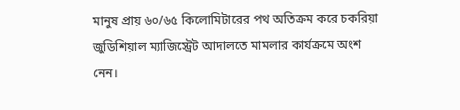মানুষ প্রায় ৬০/৬৫ কিলোমিটারের পথ অতিক্রম করে চকরিয়া জুডিশিয়াল ম্যাজিস্ট্রেট আদালতে মামলার কার্যক্রমে অংশ নেন।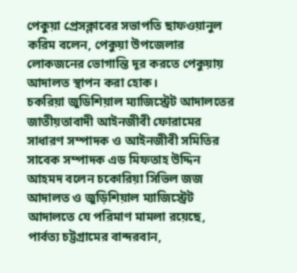পেকুয়া প্রেসক্লাবের সভাপতি ছাফওয়ানুল করিম বলেন, পেকুয়া উপজেলার লোকজনের ভোগান্তি দূর করতে পেকুয়ায় আদালত স্থাপন করা হোক।
চকরিয়া জুডিশিয়াল ম্যাজিস্ট্রেট আদালতের জাতীয়তাবাদী আইনজীবী ফোরামের সাধারণ সম্পাদক ও আইনজীবী সমিতির সাবেক সম্পাদক এড মিফতাহ উদ্দিন আহমদ বলেন চকোরিয়া সিভিল জজ আদালত ও জুড়িশিয়াল ম্যাজিস্ট্রেট আদালতে যে পরিমাণ মামলা রয়েছে, পার্বত্য চট্টগ্রামের বান্দরবান,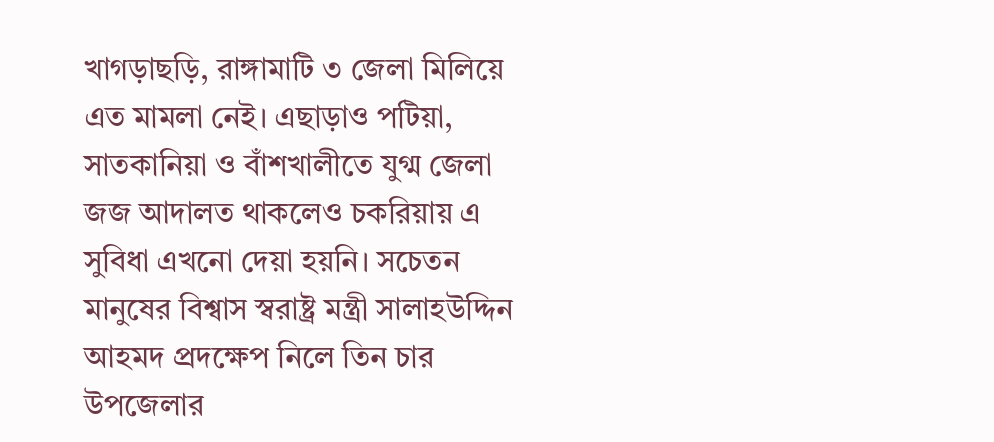খাগড়াছড়ি, রাঙ্গামাটি ৩ জেলা মিলিয়ে এত মামলা নেই। এছাড়াও পটিয়া, সাতকানিয়া ও বাঁশখালীতে যুগ্ম জেলা জজ আদালত থাকলেও চকরিয়ায় এ সুবিধা এখনো দেয়া হয়নি। সচেতন মানুষের বিশ্বাস স্বরাষ্ট্র মন্ত্রী সালাহউদ্দিন আহমদ প্রদক্ষেপ নিলে তিন চার উপজেলার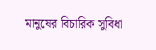মানুষের বিচারিক সুবিধা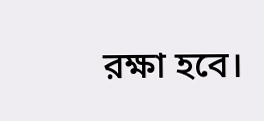রক্ষা হবে।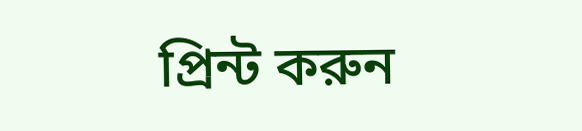প্রিন্ট করুন